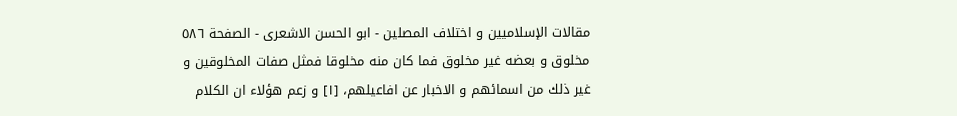مقالات الإسلاميين و اختلاف المصلين - ابو الحسن الاشعری - الصفحة ٥٨٦
مخلوق و بعضه غير مخلوق فما كان منه مخلوقا فمثل صفات المخلوقين و غير ذلك من اسمائهم و الاخبار عن افاعيلهم، [١] و زعم هؤلاء ان الكلام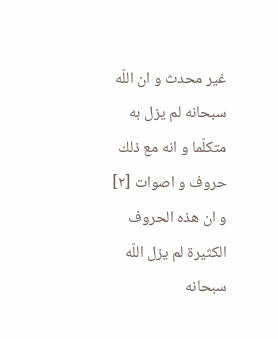غير محدث و ان اللّه سبحانه لم يزل به متكلّما و انه مع ذلك حروف و اصوات [٢] و ان هذه الحروف الكثيرة لم يزل اللّه سبحانه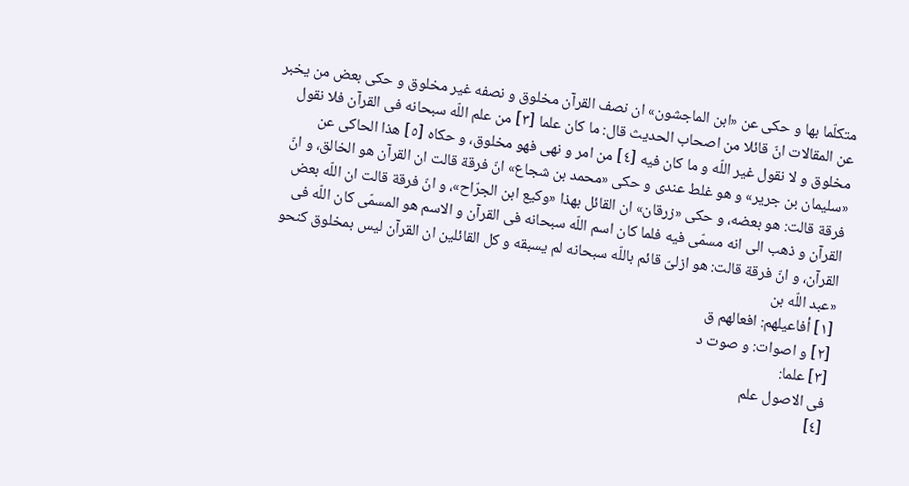متكلّما بها و حكى عن «ابن الماجشون» ان نصف القرآن مخلوق و نصفه غير مخلوق و حكى بعض من يخبر عن المقالات انّ قائلا من اصحاب الحديث قال: ما كان علما [٣] من علم اللّه سبحانه فى القرآن فلا نقول مخلوق و لا نقول غير اللّه و ما كان فيه [٤] من امر و نهى فهو مخلوق، و حكاه [٥] هذا الحاكى عن «سليمان بن جرير» و هو غلط عندى و حكى «محمد بن شجاع» انّ فرقة قالت ان القرآن هو الخالق، و انّ فرقة قالت: هو بعضه، و حكى «زرقان» ان القائل بهذا «وكيع ابن الجرّاح»، و انّ فرقة قالت ان اللّه بعض القرآن و ذهب الى انه مسمّى فيه فلما كان اسم اللّه سبحانه فى القرآن و الاسم هو المسمّى كان اللّه فى القرآن، و انّ فرقة قالت: هو ازلىّ قائم باللّه سبحانه لم يسبقه و كل القائلين ان القرآن ليس بمخلوق كنحو «عبد اللّه بن
[١] أفاعيلهم: افعالهم ق
[٢] و اصوات: و صوت د
[٣] علما:
فى الاصول علم
[٤]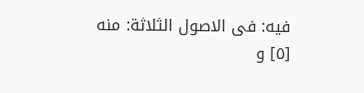فيه: فى الاصول الثلاثة: منه
[٥] و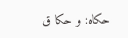حكاه: و حكا ق